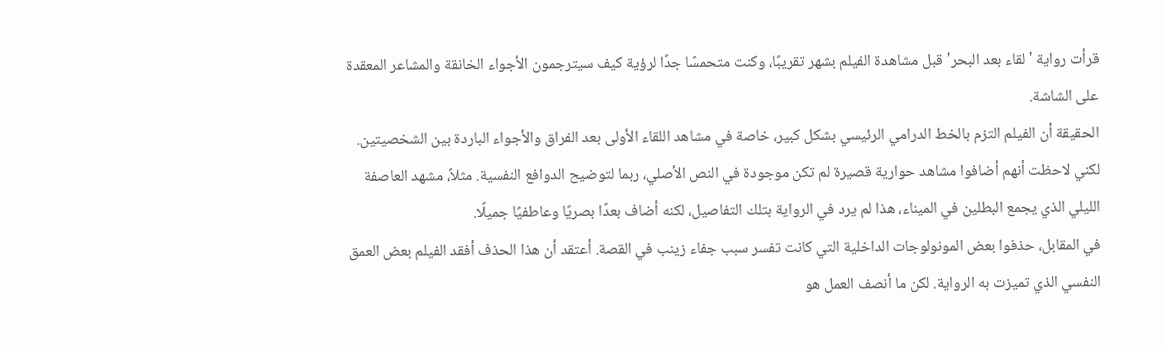قرأت رواية 'لقاء بعد البحر' قبل مشاهدة الفيلم بشهر تقريبًا، وكنت متحمسًا جدًا لرؤية كيف سيترجمون الأجواء الخانقة والمشاعر المعقدة على الشاشة.
الحقيقة أن الفيلم التزم بالخط الدرامي الرئيسي بشكل كبير، خاصة في مشاهد اللقاء الأولى بعد الفراق والأجواء الباردة بين الشخصيتين. لكني لاحظت أنهم أضافوا مشاهد حوارية قصيرة لم تكن موجودة في النص الأصلي، ربما لتوضيح الدوافع النفسية. مثلاً، مشهد العاصفة الليلي الذي يجمع البطلين في الميناء، هذا لم يرد في الرواية بتلك التفاصيل، لكنه أضاف بعدًا بصريًا وعاطفيًا جميلًا.
في المقابل، حذفوا بعض المونولوجات الداخلية التي كانت تفسر سبب جفاء زينب في القصة. أعتقد أن هذا الحذف أفقد الفيلم بعض العمق النفسي الذي تميزت به الرواية. لكن ما أنصف العمل هو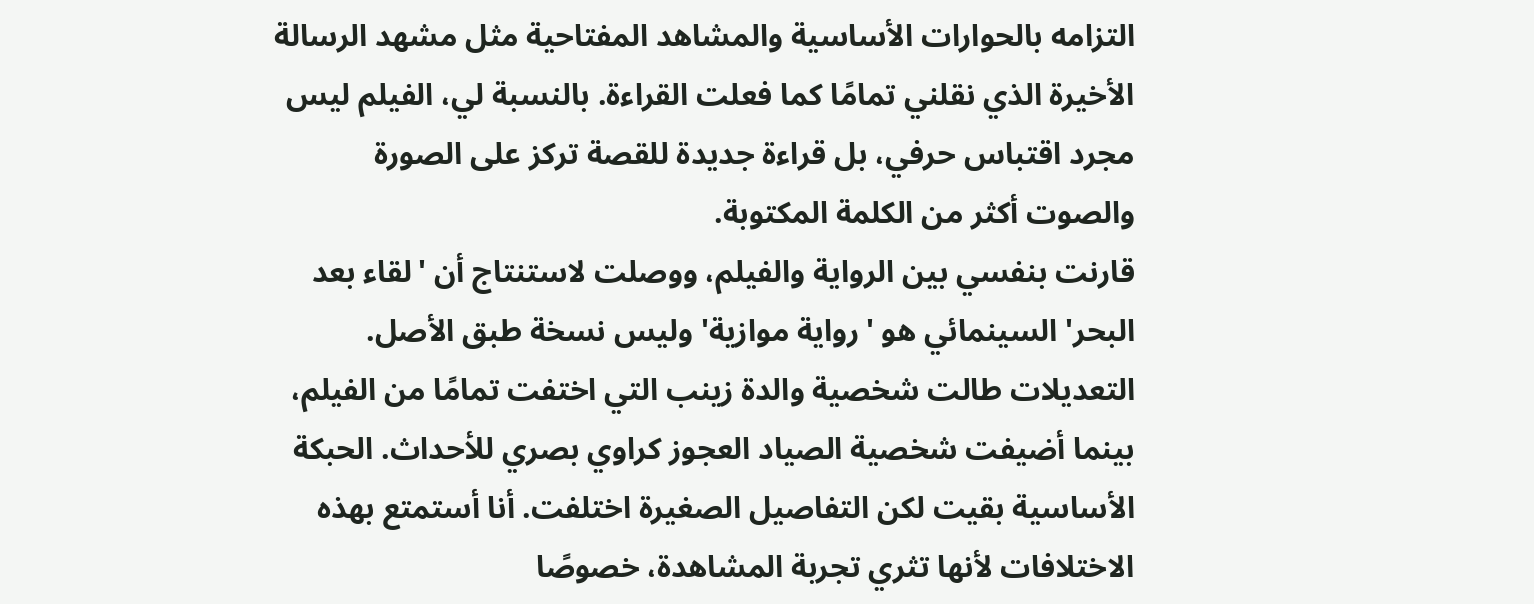التزامه بالحوارات الأساسية والمشاهد المفتاحية مثل مشهد الرسالة الأخيرة الذي نقلني تمامًا كما فعلت القراءة. بالنسبة لي، الفيلم ليس مجرد اقتباس حرفي، بل قراءة جديدة للقصة تركز على الصورة والصوت أكثر من الكلمة المكتوبة.
قارنت بنفسي بين الرواية والفيلم، ووصلت لاستنتاج أن 'لقاء بعد البحر' السينمائي هو 'رواية موازية' وليس نسخة طبق الأصل. التعديلات طالت شخصية والدة زينب التي اختفت تمامًا من الفيلم، بينما أضيفت شخصية الصياد العجوز كراوي بصري للأحداث. الحبكة الأساسية بقيت لكن التفاصيل الصغيرة اختلفت. أنا أستمتع بهذه الاختلافات لأنها تثري تجربة المشاهدة، خصوصًا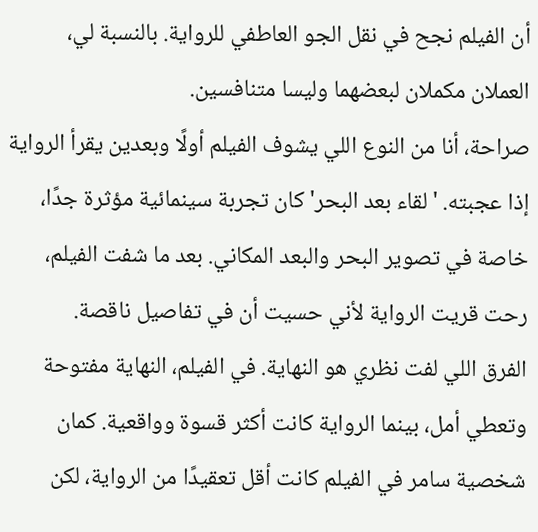أن الفيلم نجح في نقل الجو العاطفي للرواية. بالنسبة لي، العملان مكملان لبعضهما وليسا متنافسين.
صراحة، أنا من النوع اللي يشوف الفيلم أولًا وبعدين يقرأ الرواية إذا عجبته. 'لقاء بعد البحر' كان تجربة سينمائية مؤثرة جدًا، خاصة في تصوير البحر والبعد المكاني. بعد ما شفت الفيلم، رحت قريت الرواية لأني حسيت أن في تفاصيل ناقصة.
الفرق اللي لفت نظري هو النهاية. في الفيلم، النهاية مفتوحة وتعطي أمل، بينما الرواية كانت أكثر قسوة وواقعية. كمان شخصية سامر في الفيلم كانت أقل تعقيدًا من الرواية، لكن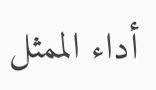أداء الممثل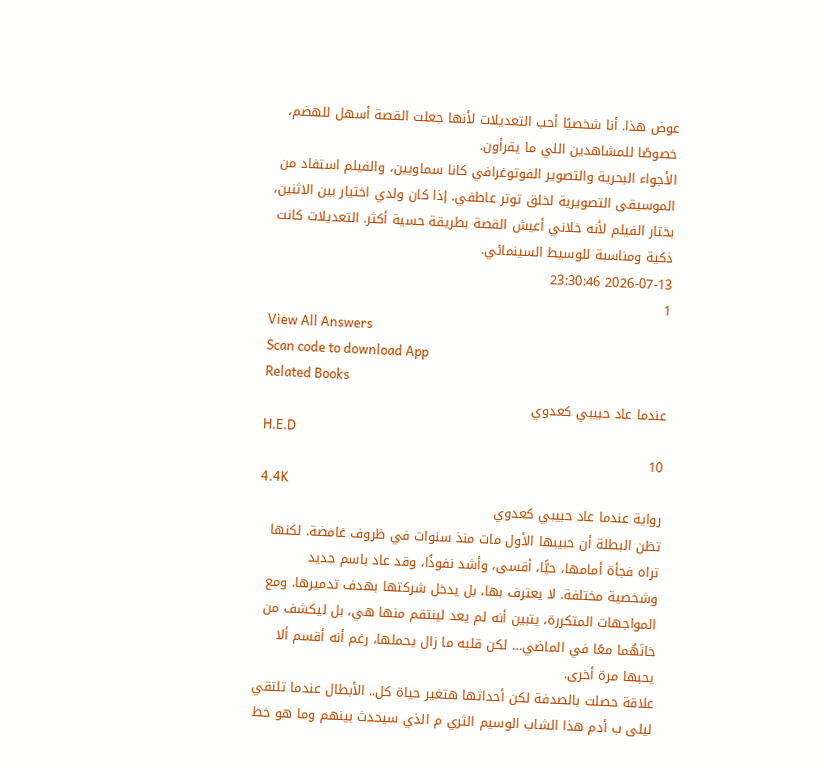عوض هذا. أنا شخصيًا أحب التعديلات لأنها جعلت القصة أسهل للهضم، خصوصًا للمشاهدين اللي ما يقرأون.
الأجواء البحرية والتصوير الفوتوغرافي كانا سماويين، والفيلم استفاد من الموسيقى التصويرية لخلق توتر عاطفي. إذا كان ولدي اختيار بين الاثنين، بختار الفيلم لأنه خلاني أعيش القصة بطريقة حسية أكثر. التعديلات كانت ذكية ومناسبة للوسيط السينمائي.
2026-07-13 23:30:46
1
View All Answers
Scan code to download App
Related Books
عندما عاد حبيبي كعدوي
H.E.D
10
4.4K
رواية عندما عاد حبيبي كعدوي
تظن البطلة أن حبيبها الأول مات منذ سنوات في ظروف غامضة. لكنها تراه فجأة أمامها، حيًّا، أقسى، وأشد نفوذًا، وقد عاد باسم جديد وشخصية مختلفة. لا يعترف بها، بل يدخل شركتها بهدف تدميرها. ومع المواجهات المتكررة، يتبين أنه لم يعد لينتقم منها هي، بل ليكشف من خانَهُما معًا في الماضي… لكن قلبه ما زال يحملها، رغم أنه أقسم ألا يحبها مرة أخرى.
علاقة حصلت بالصدفة لكن أحداثها هتغير حياة كل.. الأبطال عندما تلتقي ليلى ب أدم هذا الشاب الوسيم الثري م الذي سيحدث بينهم وما هو خط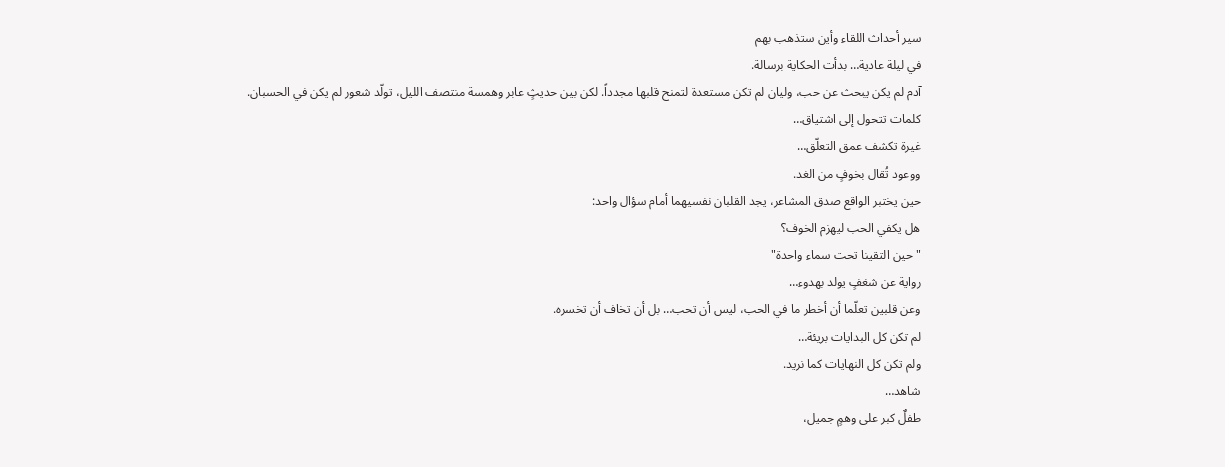سير أحداث اللقاء وأين ستذهب بهم
في ليلة عادية… بدأت الحكاية برسالة.
آدم لم يكن يبحث عن حب، وليان لم تكن مستعدة لتمنح قلبها مجدداً. لكن بين حديثٍ عابر وهمسة منتصف الليل، تولّد شعور لم يكن في الحسبان.
كلمات تتحول إلى اشتياق…
غيرة تكشف عمق التعلّق…
ووعود تُقال بخوفٍ من الغد.
حين يختبر الواقع صدق المشاعر، يجد القلبان نفسيهما أمام سؤال واحد:
هل يكفي الحب ليهزم الخوف؟
"حين التقينا تحت سماء واحدة"
رواية عن شغفٍ يولد بهدوء…
وعن قلبين تعلّما أن أخطر ما في الحب، ليس أن تحب… بل أن تخاف أن تخسره.
لم تكن كل البدايات بريئة…
ولم تكن كل النهايات كما نريد.
شاهد…
طفلٌ كبر على وهمٍ جميل،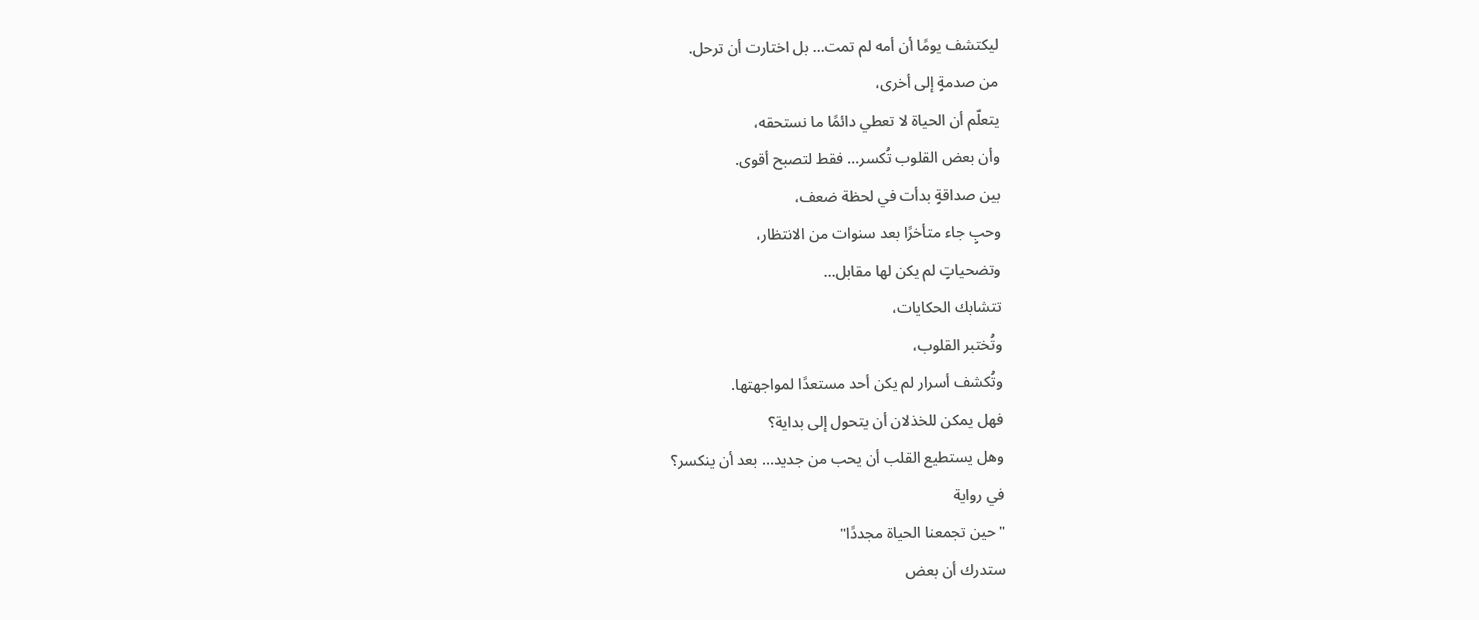ليكتشف يومًا أن أمه لم تمت… بل اختارت أن ترحل.
من صدمةٍ إلى أخرى،
يتعلّم أن الحياة لا تعطي دائمًا ما نستحقه،
وأن بعض القلوب تُكسر… فقط لتصبح أقوى.
بين صداقةٍ بدأت في لحظة ضعف،
وحبٍ جاء متأخرًا بعد سنوات من الانتظار،
وتضحياتٍ لم يكن لها مقابل…
تتشابك الحكايات،
وتُختبر القلوب،
وتُكشف أسرار لم يكن أحد مستعدًا لمواجهتها.
فهل يمكن للخذلان أن يتحول إلى بداية؟
وهل يستطيع القلب أن يحب من جديد… بعد أن ينكسر؟
في رواية
"حين تجمعنا الحياة مجددًا"
ستدرك أن بعض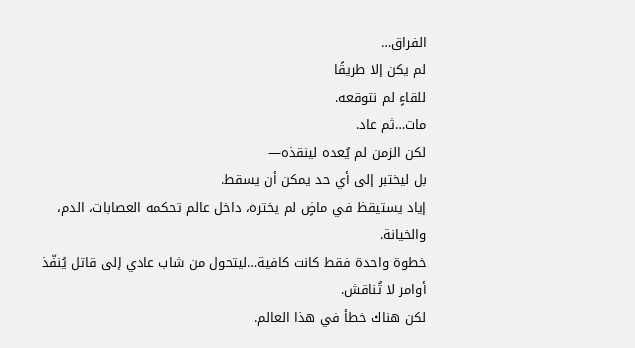الفراق…
لم يكن إلا طريقًا
للقاءٍ لم نتوقعه.
مات…ثم عاد.
لكن الزمن لم يُعده لينقذه—
بل ليختبر إلى أي حد يمكن أن يسقط.
إياد يستيقظ في ماضٍ لم يختره، داخل عالم تحكمه العصابات، الدم، والخيانة.
خطوة واحدة فقط كانت كافية…ليتحول من شاب عادي إلى قاتل يُنفّذ أوامر لا تُناقش.
لكن هناك خطأ في هذا العالم.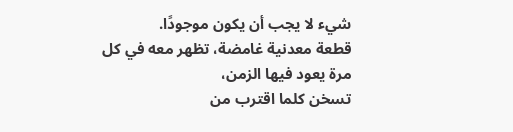شيء لا يجب أن يكون موجودًا.
قطعة معدنية غامضة، تظهر معه في كل مرة يعود فيها الزمن،
تسخن كلما اقترب من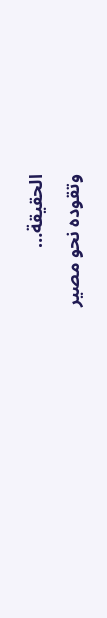الحقيقة…
وتقوده نحو مصير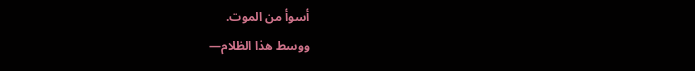أسوأ من الموت.
ووسط هذا الظلام—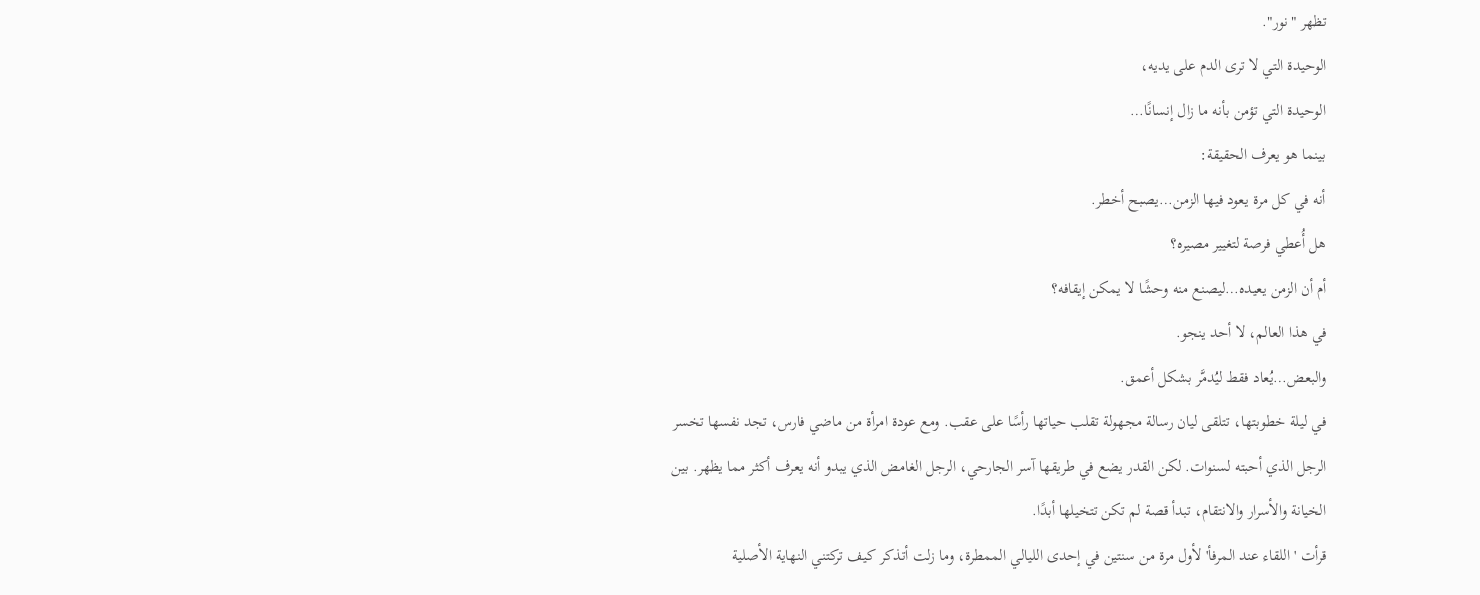تظهر "نور".
الوحيدة التي لا ترى الدم على يديه،
الوحيدة التي تؤمن بأنه ما زال إنسانًا…
بينما هو يعرف الحقيقة:
أنه في كل مرة يعود فيها الزمن…يصبح أخطر.
هل أُعطي فرصة لتغيير مصيره؟
أم أن الزمن يعيده…ليصنع منه وحشًا لا يمكن إيقافه؟
في هذا العالم، لا أحد ينجو.
والبعض…يُعاد فقط ليُدمَّر بشكل أعمق.
في ليلة خطوبتها، تتلقى ليان رسالة مجهولة تقلب حياتها رأسًا على عقب. ومع عودة امرأة من ماضي فارس، تجد نفسها تخسر الرجل الذي أحبته لسنوات. لكن القدر يضع في طريقها آسر الجارحي، الرجل الغامض الذي يبدو أنه يعرف أكثر مما يظهر. بين الخيانة والأسرار والانتقام، تبدأ قصة لم تكن تتخيلها أبدًا.
قرأت 'اللقاء عند المرفأ' لأول مرة من سنتين في إحدى الليالي الممطرة، وما زلت أتذكر كيف تركتني النهاية الأصلية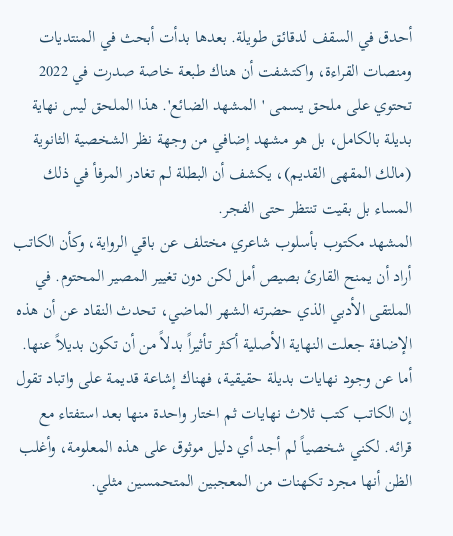أحدق في السقف لدقائق طويلة. بعدها بدأت أبحث في المنتديات ومنصات القراءة، واكتشفت أن هناك طبعة خاصة صدرت في 2022 تحتوي على ملحق يسمى 'المشهد الضائع'. هذا الملحق ليس نهاية بديلة بالكامل، بل هو مشهد إضافي من وجهة نظر الشخصية الثانوية (مالك المقهى القديم)، يكشف أن البطلة لم تغادر المرفأ في ذلك المساء بل بقيت تنتظر حتى الفجر.
المشهد مكتوب بأسلوب شاعري مختلف عن باقي الرواية، وكأن الكاتب أراد أن يمنح القارئ بصيص أمل لكن دون تغيير المصير المحتوم. في الملتقى الأدبي الذي حضرته الشهر الماضي، تحدث النقاد عن أن هذه الإضافة جعلت النهاية الأصلية أكثر تأثيراً بدلاً من أن تكون بديلاً عنها.
أما عن وجود نهايات بديلة حقيقية، فهناك إشاعة قديمة على واتباد تقول إن الكاتب كتب ثلاث نهايات ثم اختار واحدة منها بعد استفتاء مع قرائه. لكني شخصياً لم أجد أي دليل موثوق على هذه المعلومة، وأغلب الظن أنها مجرد تكهنات من المعجبين المتحمسين مثلي.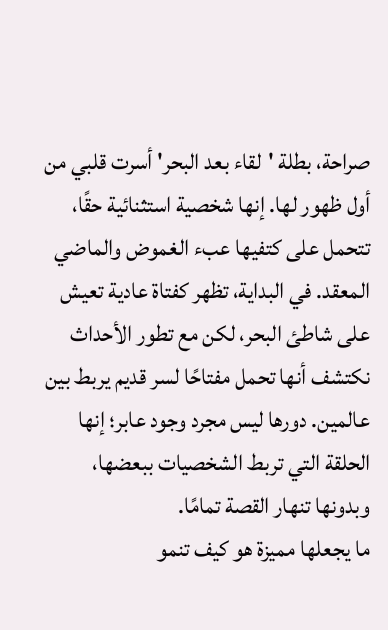صراحة، بطلة 'لقاء بعد البحر' أسرت قلبي من أول ظهور لها. إنها شخصية استثنائية حقًا، تتحمل على كتفيها عبء الغموض والماضي المعقد. في البداية، تظهر كفتاة عادية تعيش على شاطئ البحر، لكن مع تطور الأحداث نكتشف أنها تحمل مفتاحًا لسر قديم يربط بين عالمين. دورها ليس مجرد وجود عابر؛ إنها الحلقة التي تربط الشخصيات ببعضها، وبدونها تنهار القصة تمامًا.
ما يجعلها مميزة هو كيف تنمو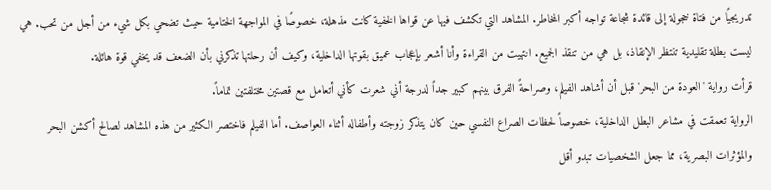تدريجيًا من فتاة خجولة إلى قائدة شجاعة تواجه أكبر المخاطر. المشاهد التي تكشف فيها عن قواها الخفية كانت مذهلة، خصوصًا في المواجهة الختامية حيث تضحي بكل شيء من أجل من تحب. هي ليست بطلة تقليدية تنتظر الإنقاذ، بل هي من تنقذ الجميع. انتهيت من القراءة وأنا أشعر بإعجاب عميق بقوتها الداخلية، وكيف أن رحلتها تذكرني بأن الضعف قد يخفي قوة هائلة.
قرأت رواية 'العودة من البحر' قبل أن أشاهد الفيلم، وصراحةً الفرق بينهم كبير جداً لدرجة أني شعرت كأني أتعامل مع قصتين مختلفتين تماماً.
الرواية تعمقت في مشاعر البطل الداخلية، خصوصاً لحظات الصراع النفسي حين كان يتذكر زوجته وأطفاله أثناء العواصف. أما الفيلم فاختصر الكثير من هذه المشاهد لصالح أكشن البحر والمؤثرات البصرية، مما جعل الشخصيات تبدو أقل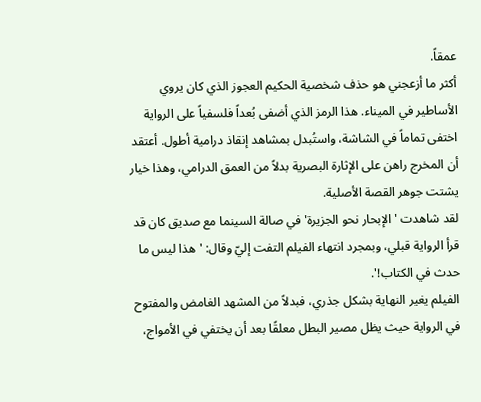عمقاً.
أكثر ما أزعجني هو حذف شخصية الحكيم العجوز الذي كان يروي الأساطير في الميناء. هذا الرمز الذي أضفى بُعداً فلسفياً على الرواية اختفى تماماً في الشاشة، واستُبدل بمشاهد إنقاذ درامية أطول. أعتقد أن المخرج راهن على الإثارة البصرية بدلاً من العمق الدرامي، وهذا خيار يشتت جوهر القصة الأصلية.
لقد شاهدت 'الإبحار نحو الجزيرة' في صالة السينما مع صديق كان قد قرأ الرواية قبلي، وبمجرد انتهاء الفيلم التفت إليّ وقال: 'هذا ليس ما حدث في الكتاب!'.
الفيلم يغير النهاية بشكل جذري، فبدلاً من المشهد الغامض والمفتوح في الرواية حيث يظل مصير البطل معلقًا بعد أن يختفي في الأمواج،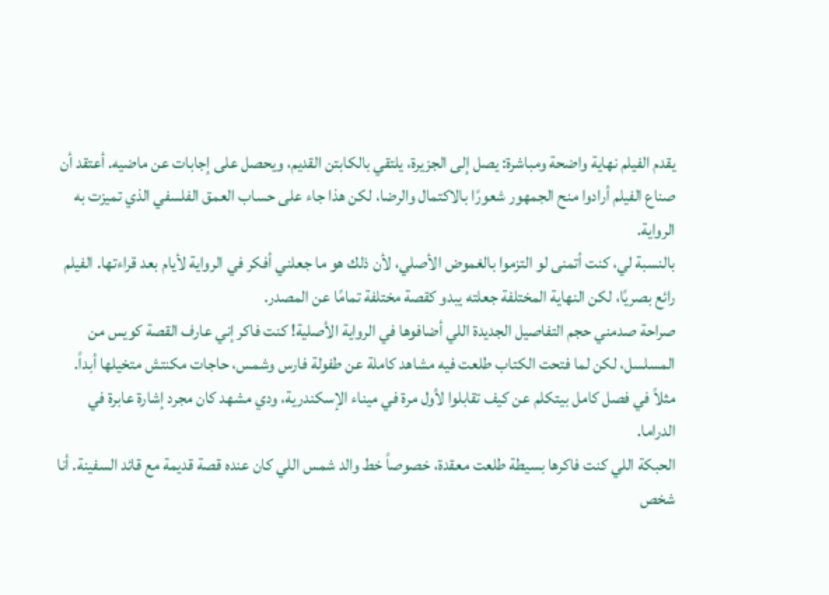يقدم الفيلم نهاية واضحة ومباشرة: يصل إلى الجزيرة، يلتقي بالكابتن القديم، ويحصل على إجابات عن ماضيه. أعتقد أن صناع الفيلم أرادوا منح الجمهور شعورًا بالاكتمال والرضا، لكن هذا جاء على حساب العمق الفلسفي الذي تميزت به الرواية.
بالنسبة لي، كنت أتمنى لو التزموا بالغموض الأصلي، لأن ذلك هو ما جعلني أفكر في الرواية لأيام بعد قراءتها. الفيلم رائع بصريًا، لكن النهاية المختلفة جعلته يبدو كقصة مختلفة تمامًا عن المصدر.
صراحة صدمني حجم التفاصيل الجديدة اللي أضافوها في الرواية الأصلية! كنت فاكر إني عارف القصة كويس من المسلسل، لكن لما فتحت الكتاب طلعت فيه مشاهد كاملة عن طفولة فارس وشمس، حاجات مكنتش متخيلها أبداً. مثلاً في فصل كامل بيتكلم عن كيف تقابلوا لأول مرة في ميناء الإسكندرية، ودي مشهد كان مجرد إشارة عابرة في الدراما.
الحبكة اللي كنت فاكرها بسيطة طلعت معقدة، خصوصاً خط والد شمس اللي كان عنده قصة قديمة مع قائد السفينة. أنا شخص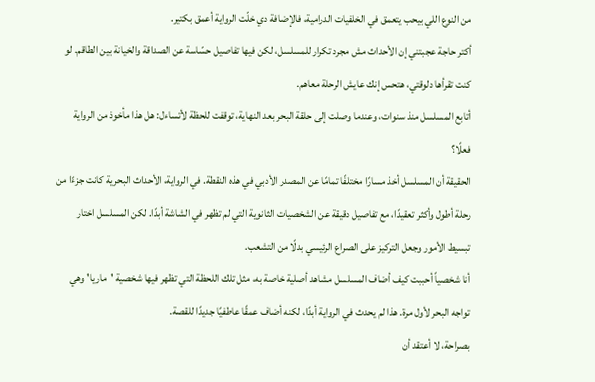من النوع اللي بيحب يتعمق في الخلفيات الدرامية، فالإضافة دي خلّت الرواية أعمق بكتير.
أكتر حاجة عجبتني إن الأحداث مش مجرد تكرار للمسلسل، لكن فيها تفاصيل حسّاسة عن الصداقة والخيانة بين الطاقم. لو كنت تقرأها دلوقتي، هتحس إنك عايش الرحلة معاهم.
أتابع المسلسل منذ سنوات، وعندما وصلت إلى حلقة البحر بعد النهاية، توقفت للحظة لأتساءل: هل هذا مأخوذ من الرواية فعلًا؟
الحقيقة أن المسلسل أخذ مسارًا مختلفًا تمامًا عن المصدر الأدبي في هذه النقطة. في الرواية، الأحداث البحرية كانت جزءًا من رحلة أطول وأكثر تعقيدًا، مع تفاصيل دقيقة عن الشخصيات الثانوية التي لم تظهر في الشاشة أبدًا. لكن المسلسل اختار تبسيط الأمور وجعل التركيز على الصراع الرئيسي بدلًا من التشعب.
أنا شخصياً أحببت كيف أضاف المسلسل مشاهد أصلية خاصة به، مثل تلك اللحظة التي تظهر فيها شخصية 'ماريا' وهي تواجه البحر لأول مرة. هذا لم يحدث في الرواية أبدًا، لكنه أضاف عمقًا عاطفيًا جديدًا للقصة.
بصراحة، لا أعتقد أن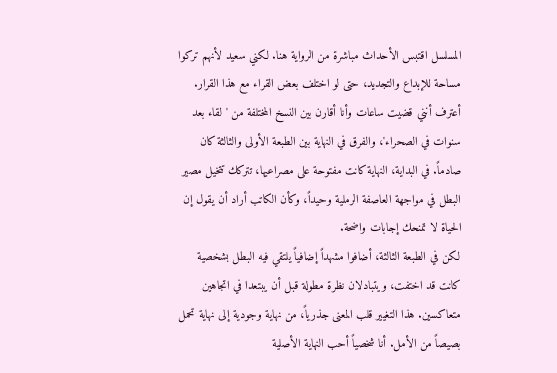المسلسل اقتبس الأحداث مباشرة من الرواية هنا. لكني سعيد لأنهم تركوا مساحة للإبداع والتجديد، حتى لو اختلف بعض القراء مع هذا القرار.
أعترف أنني قضيت ساعات وأنا أقارن بين النسخ المختلفة من 'لقاء بعد سنوات في الصحراء'، والفرق في النهاية بين الطبعة الأولى والثالثة كان صادماً. في البداية، النهاية كانت مفتوحة على مصراعيها، تتركك تتخيل مصير البطل في مواجهة العاصفة الرملية وحيداً، وكأن الكاتب أراد أن يقول إن الحياة لا تمنحك إجابات واضحة.
لكن في الطبعة الثالثة، أضافوا مشهداً إضافياً يلتقي فيه البطل بشخصية كانت قد اختفت، ويتبادلان نظرة مطولة قبل أن يبتعدا في اتجاهين متعاكسين. هذا التغيير قلب المعنى جذرياً، من نهاية وجودية إلى نهاية تحمل بصيصاً من الأمل. أنا شخصياً أحب النهاية الأصلية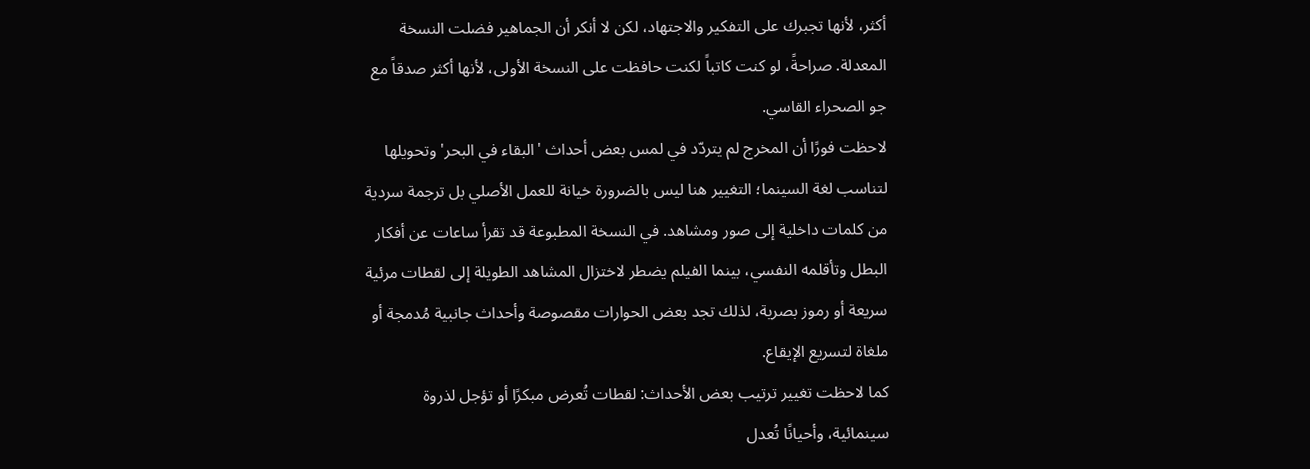أكثر، لأنها تجبرك على التفكير والاجتهاد، لكن لا أنكر أن الجماهير فضلت النسخة المعدلة. صراحةً، لو كنت كاتباً لكنت حافظت على النسخة الأولى، لأنها أكثر صدقاً مع جو الصحراء القاسي.
لاحظت فورًا أن المخرج لم يتردّد في لمس بعض أحداث 'البقاء في البحر' وتحويلها لتناسب لغة السينما؛ التغيير هنا ليس بالضرورة خيانة للعمل الأصلي بل ترجمة سردية من كلمات داخلية إلى صور ومشاهد. في النسخة المطبوعة قد تقرأ ساعات عن أفكار البطل وتأقلمه النفسي، بينما الفيلم يضطر لاختزال المشاهد الطويلة إلى لقطات مرئية سريعة أو رموز بصرية، لذلك تجد بعض الحوارات مقصوصة وأحداث جانبية مُدمجة أو ملغاة لتسريع الإيقاع.
كما لاحظت تغيير ترتيب بعض الأحداث: لقطات تُعرض مبكرًا أو تؤجل لذروة سينمائية، وأحيانًا تُعدل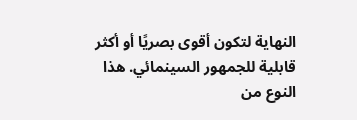النهاية لتكون أقوى بصريًا أو أكثر قابلية للجمهور السينمائي. هذا النوع من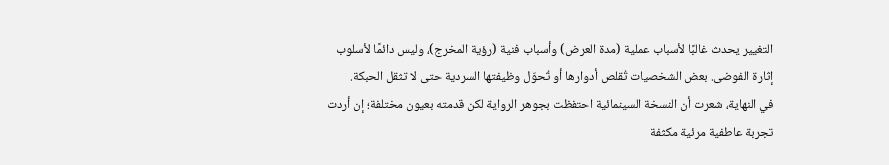التغيير يحدث غالبًا لأسباب عملية (مدة العرض) وأسباب فنية (رؤية المخرج)، وليس دائمًا لأسلوب إثارة الفوضى. بعض الشخصيات تُقلص أدوارها أو تُحوّل وظيفتها السردية حتى لا تثقل الحبكة.
في النهاية، شعرت أن النسخة السينمائية احتفظت بجوهر الرواية لكن قدمته بعيون مختلفة؛ إن أردت تجربة عاطفية مرئية مكثفة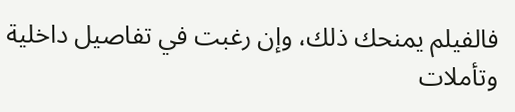فالفيلم يمنحك ذلك، وإن رغبت في تفاصيل داخلية وتأملات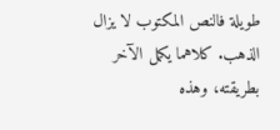طويلة فالنص المكتوب لا يزال الذهب. كلاهما يكمل الآخر بطريقته، وهذه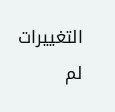التغييرات لم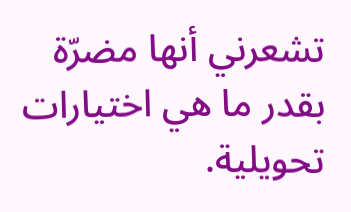تشعرني أنها مضرّة بقدر ما هي اختيارات تحويلية.